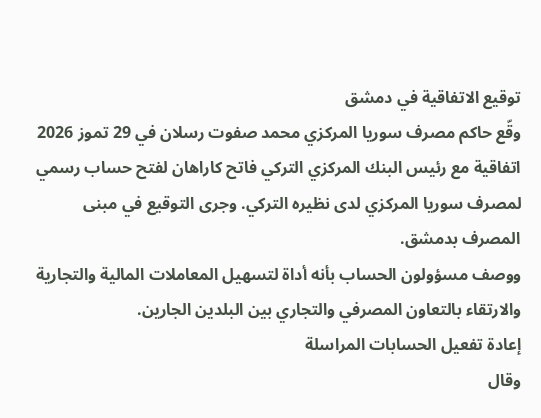توقيع الاتفاقية في دمشق
وقّع حاكم مصرف سوريا المركزي محمد صفوت رسلان في 29 تموز 2026 اتفاقية مع رئيس البنك المركزي التركي فاتح كاراهان لفتح حساب رسمي لمصرف سوريا المركزي لدى نظيره التركي. وجرى التوقيع في مبنى المصرف بدمشق.
ووصف مسؤولون الحساب بأنه أداة لتسهيل المعاملات المالية والتجارية والارتقاء بالتعاون المصرفي والتجاري بين البلدين الجارين.
إعادة تفعيل الحسابات المراسلة
وقال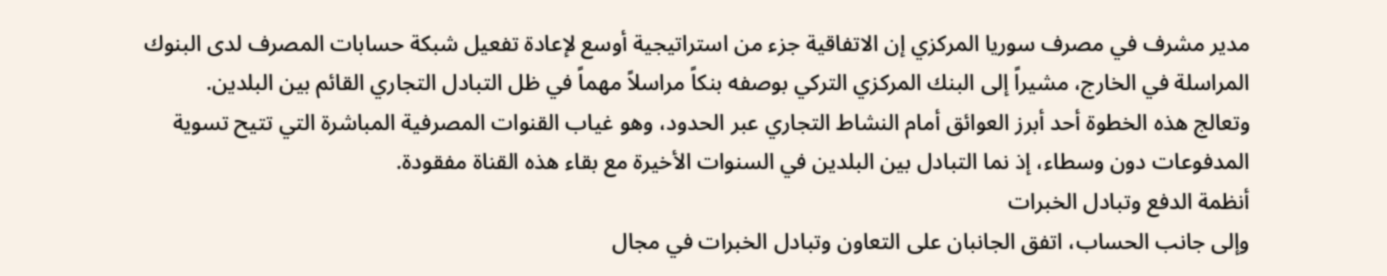مدير مشرف في مصرف سوريا المركزي إن الاتفاقية جزء من استراتيجية أوسع لإعادة تفعيل شبكة حسابات المصرف لدى البنوك المراسلة في الخارج، مشيراً إلى البنك المركزي التركي بوصفه بنكاً مراسلاً مهماً في ظل التبادل التجاري القائم بين البلدين.
وتعالج هذه الخطوة أحد أبرز العوائق أمام النشاط التجاري عبر الحدود، وهو غياب القنوات المصرفية المباشرة التي تتيح تسوية المدفوعات دون وسطاء، إذ نما التبادل بين البلدين في السنوات الأخيرة مع بقاء هذه القناة مفقودة.
أنظمة الدفع وتبادل الخبرات
وإلى جانب الحساب، اتفق الجانبان على التعاون وتبادل الخبرات في مجال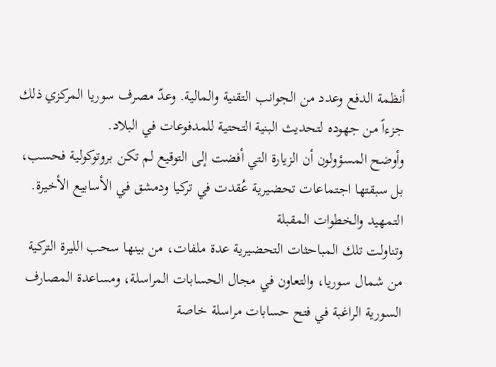أنظمة الدفع وعدد من الجوانب التقنية والمالية. وعدّ مصرف سوريا المركزي ذلك جزءاً من جهوده لتحديث البنية التحتية للمدفوعات في البلاد.
وأوضح المسؤولون أن الزيارة التي أفضت إلى التوقيع لم تكن بروتوكولية فحسب، بل سبقتها اجتماعات تحضيرية عُقدت في تركيا ودمشق في الأسابيع الأخيرة.
التمهيد والخطوات المقبلة
وتناولت تلك المباحثات التحضيرية عدة ملفات، من بينها سحب الليرة التركية من شمال سوريا، والتعاون في مجال الحسابات المراسلة، ومساعدة المصارف السورية الراغبة في فتح حسابات مراسلة خاصة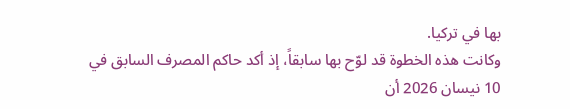بها في تركيا.
وكانت هذه الخطوة قد لوّح بها سابقاً، إذ أكد حاكم المصرف السابق في 10 نيسان 2026 أن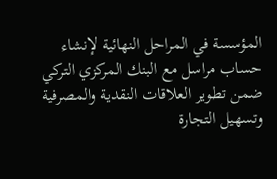المؤسسة في المراحل النهائية لإنشاء حساب مراسل مع البنك المركزي التركي ضمن تطوير العلاقات النقدية والمصرفية وتسهيل التجارة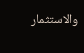والاستثمار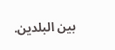بين البلدين.